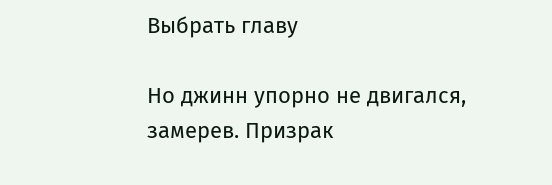Выбрать главу

Но джинн упорно не двигался, замерев. Призрак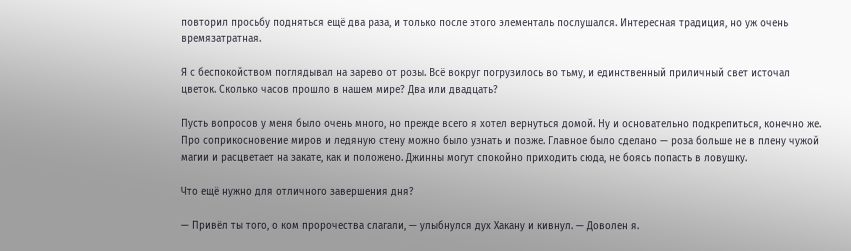повторил просьбу подняться ещё два раза, и только после этого элементаль послушался. Интересная традиция, но уж очень времязатратная.

Я с беспокойством поглядывал на зарево от розы. Всё вокруг погрузилось во тьму, и единственный приличный свет источал цветок. Сколько часов прошло в нашем мире? Два или двадцать?

Пусть вопросов у меня было очень много, но прежде всего я хотел вернуться домой. Ну и основательно подкрепиться, конечно же. Про соприкосновение миров и ледяную стену можно было узнать и позже. Главное было сделано — роза больше не в плену чужой магии и расцветает на закате, как и положено. Джинны могут спокойно приходить сюда, не боясь попасть в ловушку.

Что ещё нужно для отличного завершения дня?

— Привёл ты того, о ком пророчества слагали, — улыбнулся дух Хакану и кивнул. — Доволен я.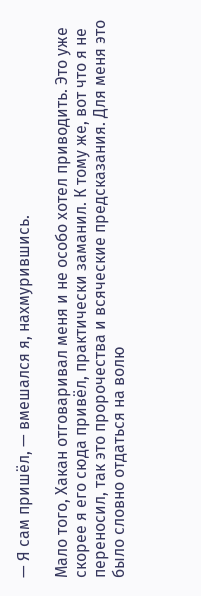— Я сам пришёл, — вмешался я, нахмурившись.

Мало того, Хакан отговаривал меня и не особо хотел приводить. Это уже скорее я его сюда привёл, практически заманил. К тому же, вот что я не переносил, так это пророчества и всяческие предсказания. Для меня это было словно отдаться на волю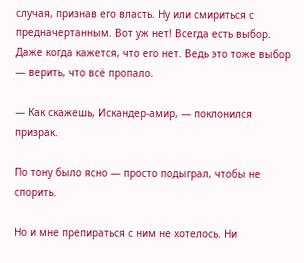случая, признав его власть. Ну или смириться с предначертанным. Вот уж нет! Всегда есть выбор. Даже когда кажется, что его нет. Ведь это тоже выбор — верить, что всё пропало.

— Как скажешь, Искандер-амир, — поклонился призрак.

По тону было ясно — просто подыграл, чтобы не спорить.

Но и мне препираться с ним не хотелось. Ни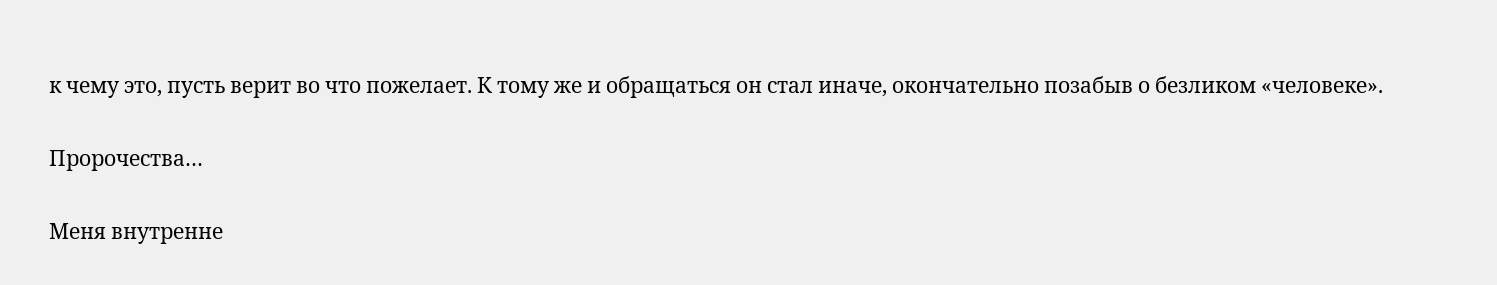к чему это, пусть верит во что пожелает. К тому же и обращаться он стал иначе, окончательно позабыв о безликом «человеке».

Пророчества…

Меня внутренне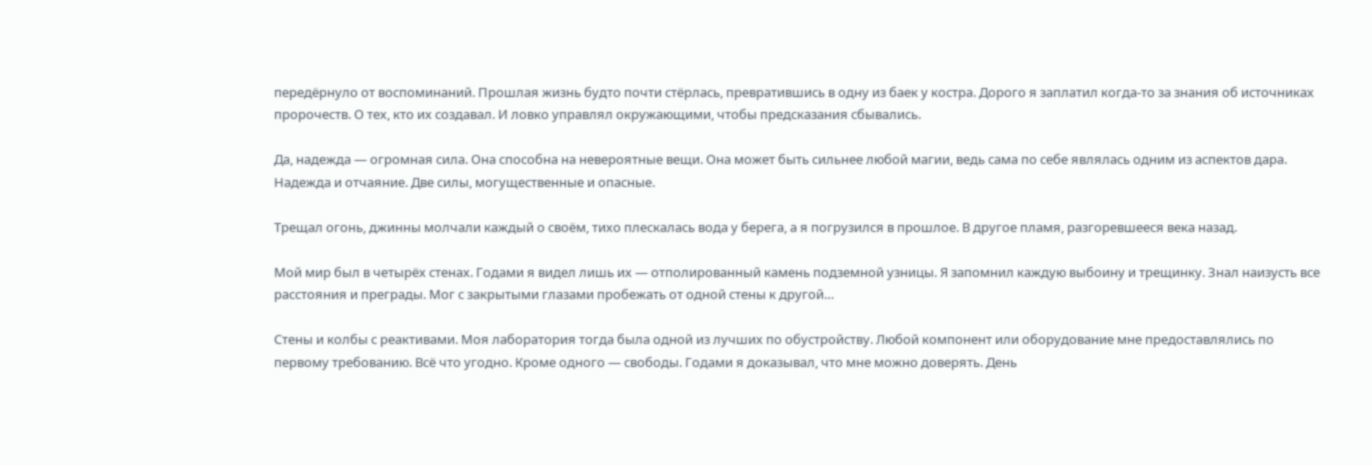передёрнуло от воспоминаний. Прошлая жизнь будто почти стёрлась, превратившись в одну из баек у костра. Дорого я заплатил когда-то за знания об источниках пророчеств. О тех, кто их создавал. И ловко управлял окружающими, чтобы предсказания сбывались.

Да, надежда — огромная сила. Она способна на невероятные вещи. Она может быть сильнее любой магии, ведь сама по себе являлась одним из аспектов дара. Надежда и отчаяние. Две силы, могущественные и опасные.

Трещал огонь, джинны молчали каждый о своём, тихо плескалась вода у берега, а я погрузился в прошлое. В другое пламя, разгоревшееся века назад.

Мой мир был в четырёх стенах. Годами я видел лишь их — отполированный камень подземной узницы. Я запомнил каждую выбоину и трещинку. Знал наизусть все расстояния и преграды. Мог с закрытыми глазами пробежать от одной стены к другой…

Стены и колбы с реактивами. Моя лаборатория тогда была одной из лучших по обустройству. Любой компонент или оборудование мне предоставлялись по первому требованию. Всё что угодно. Кроме одного — свободы. Годами я доказывал, что мне можно доверять. День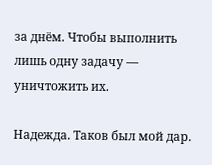за днём. Чтобы выполнить лишь одну задачу — уничтожить их.

Надежда. Таков был мой дар.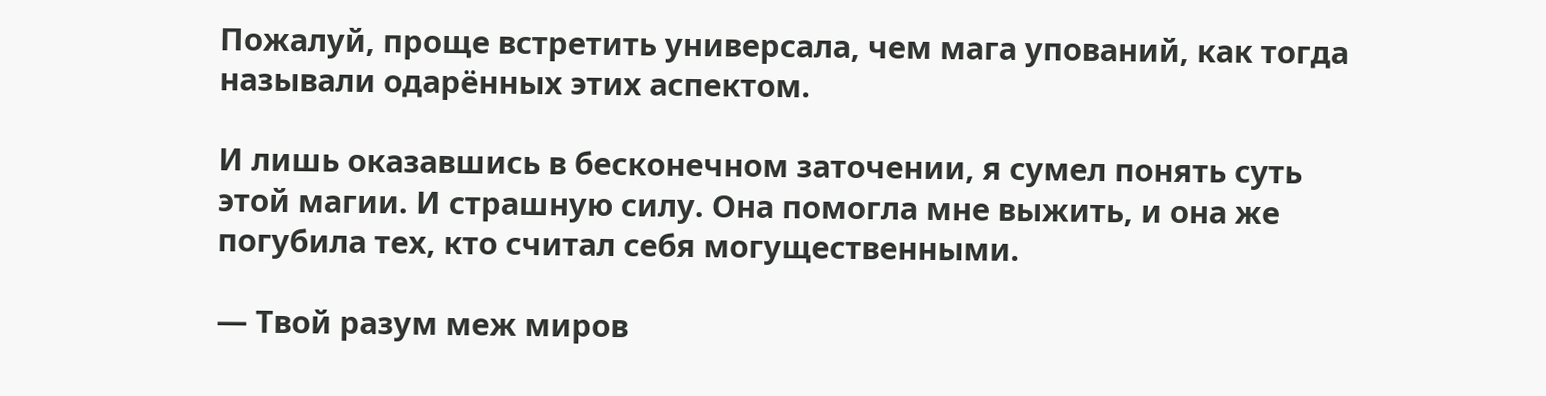Пожалуй, проще встретить универсала, чем мага упований, как тогда называли одарённых этих аспектом.

И лишь оказавшись в бесконечном заточении, я сумел понять суть этой магии. И страшную силу. Она помогла мне выжить, и она же погубила тех, кто считал себя могущественными.

— Твой разум меж миров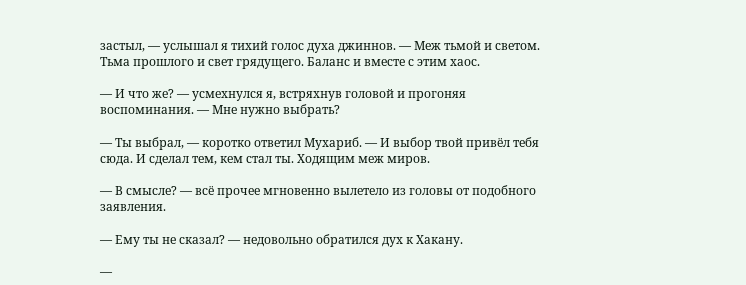застыл, — услышал я тихий голос духа джиннов. — Меж тьмой и светом. Тьма прошлого и свет грядущего. Баланс и вместе с этим хаос.

— И что же? — усмехнулся я, встряхнув головой и прогоняя воспоминания. — Мне нужно выбрать?

— Ты выбрал, — коротко ответил Мухариб. — И выбор твой привёл тебя сюда. И сделал тем, кем стал ты. Ходящим меж миров.

— В смысле? — всё прочее мгновенно вылетело из головы от подобного заявления.

— Ему ты не сказал? — недовольно обратился дух к Хакану.

—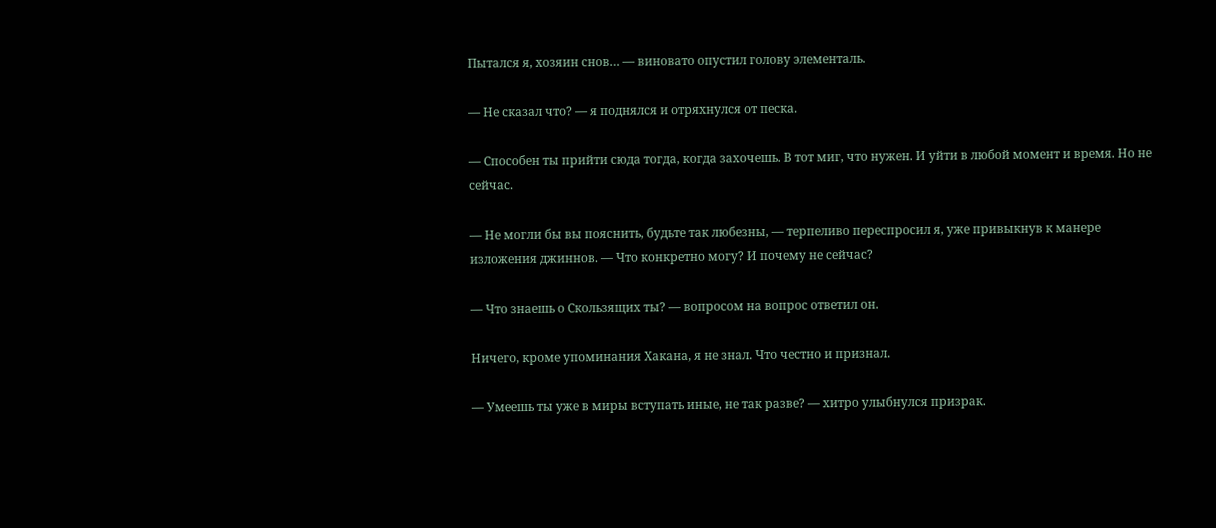Пытался я, хозяин снов… — виновато опустил голову элементаль.

— Не сказал что? — я поднялся и отряхнулся от песка.

— Способен ты прийти сюда тогда, когда захочешь. В тот миг, что нужен. И уйти в любой момент и время. Но не сейчас.

— Не могли бы вы пояснить, будьте так любезны, — терпеливо переспросил я, уже привыкнув к манере изложения джиннов. — Что конкретно могу? И почему не сейчас?

— Что знаешь о Скользящих ты? — вопросом на вопрос ответил он.

Ничего, кроме упоминания Хакана, я не знал. Что честно и признал.

— Умеешь ты уже в миры вступать иные, не так разве? — хитро улыбнулся призрак.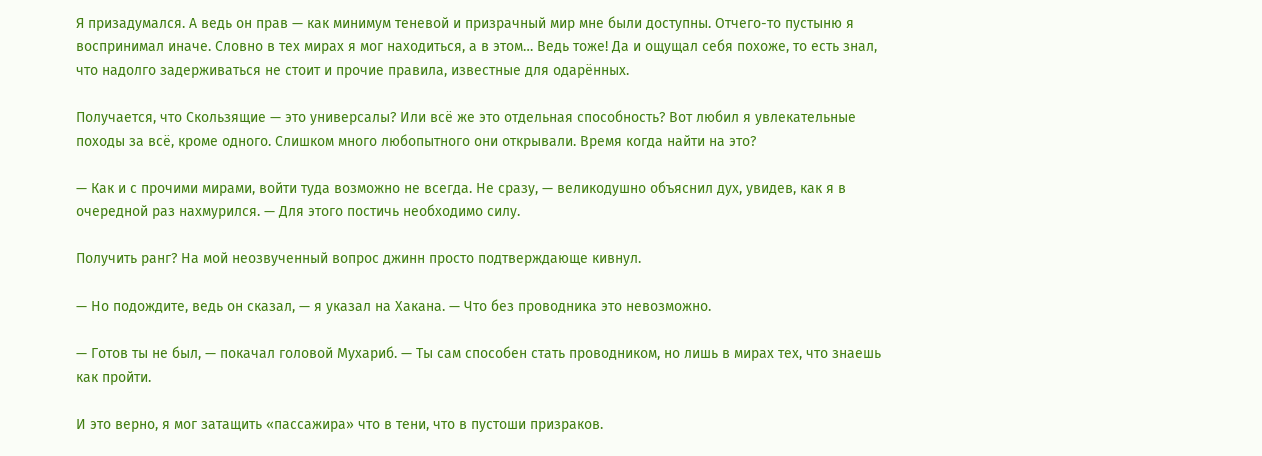Я призадумался. А ведь он прав — как минимум теневой и призрачный мир мне были доступны. Отчего-то пустыню я воспринимал иначе. Словно в тех мирах я мог находиться, а в этом… Ведь тоже! Да и ощущал себя похоже, то есть знал, что надолго задерживаться не стоит и прочие правила, известные для одарённых.

Получается, что Скользящие — это универсалы? Или всё же это отдельная способность? Вот любил я увлекательные походы за всё, кроме одного. Слишком много любопытного они открывали. Время когда найти на это?

— Как и с прочими мирами, войти туда возможно не всегда. Не сразу, — великодушно объяснил дух, увидев, как я в очередной раз нахмурился. — Для этого постичь необходимо силу.

Получить ранг? На мой неозвученный вопрос джинн просто подтверждающе кивнул.

— Но подождите, ведь он сказал, — я указал на Хакана. — Что без проводника это невозможно.

— Готов ты не был, — покачал головой Мухариб. — Ты сам способен стать проводником, но лишь в мирах тех, что знаешь как пройти.

И это верно, я мог затащить «пассажира» что в тени, что в пустоши призраков.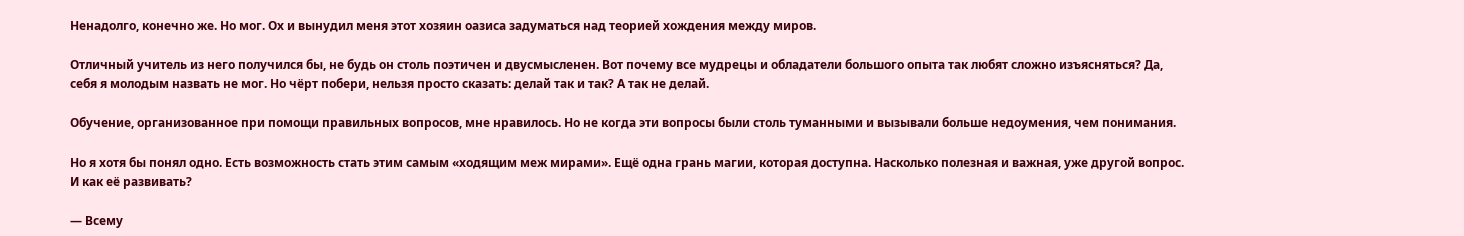Ненадолго, конечно же. Но мог. Ох и вынудил меня этот хозяин оазиса задуматься над теорией хождения между миров.

Отличный учитель из него получился бы, не будь он столь поэтичен и двусмысленен. Вот почему все мудрецы и обладатели большого опыта так любят сложно изъясняться? Да, себя я молодым назвать не мог. Но чёрт побери, нельзя просто сказать: делай так и так? А так не делай.

Обучение, организованное при помощи правильных вопросов, мне нравилось. Но не когда эти вопросы были столь туманными и вызывали больше недоумения, чем понимания.

Но я хотя бы понял одно. Есть возможность стать этим самым «ходящим меж мирами». Ещё одна грань магии, которая доступна. Насколько полезная и важная, уже другой вопрос. И как её развивать?

— Всему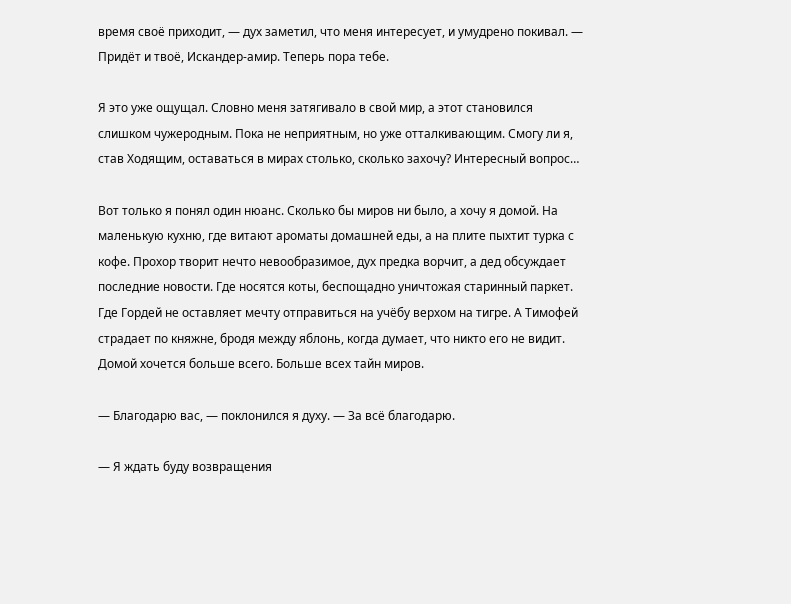время своё приходит, — дух заметил, что меня интересует, и умудрено покивал. — Придёт и твоё, Искандер-амир. Теперь пора тебе.

Я это уже ощущал. Словно меня затягивало в свой мир, а этот становился слишком чужеродным. Пока не неприятным, но уже отталкивающим. Смогу ли я, став Ходящим, оставаться в мирах столько, сколько захочу? Интересный вопрос…

Вот только я понял один нюанс. Сколько бы миров ни было, а хочу я домой. На маленькую кухню, где витают ароматы домашней еды, а на плите пыхтит турка с кофе. Прохор творит нечто невообразимое, дух предка ворчит, а дед обсуждает последние новости. Где носятся коты, беспощадно уничтожая старинный паркет. Где Гордей не оставляет мечту отправиться на учёбу верхом на тигре. А Тимофей страдает по княжне, бродя между яблонь, когда думает, что никто его не видит. Домой хочется больше всего. Больше всех тайн миров.

— Благодарю вас, — поклонился я духу. — За всё благодарю.

— Я ждать буду возвращения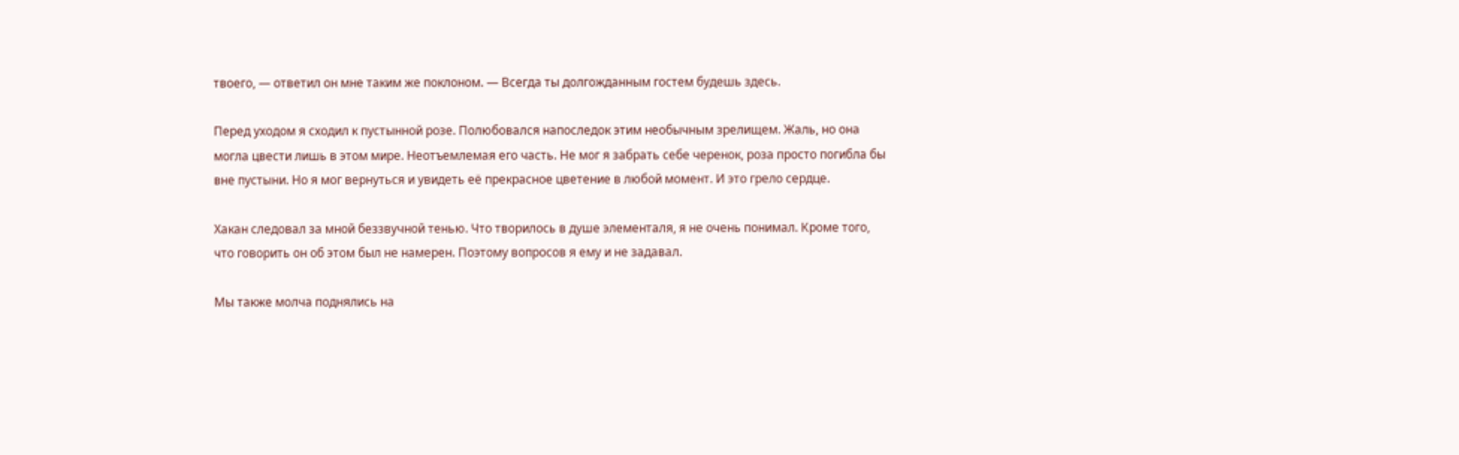твоего, — ответил он мне таким же поклоном. — Всегда ты долгожданным гостем будешь здесь.

Перед уходом я сходил к пустынной розе. Полюбовался напоследок этим необычным зрелищем. Жаль, но она могла цвести лишь в этом мире. Неотъемлемая его часть. Не мог я забрать себе черенок, роза просто погибла бы вне пустыни. Но я мог вернуться и увидеть её прекрасное цветение в любой момент. И это грело сердце.

Хакан следовал за мной беззвучной тенью. Что творилось в душе элементаля, я не очень понимал. Кроме того, что говорить он об этом был не намерен. Поэтому вопросов я ему и не задавал.

Мы также молча поднялись на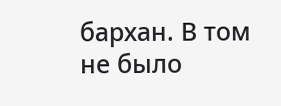бархан. В том не было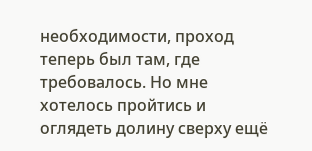необходимости, проход теперь был там, где требовалось. Но мне хотелось пройтись и оглядеть долину сверху ещё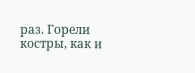раз. Горели костры, как и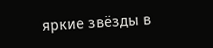яркие звёзды в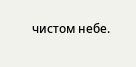чистом небе.